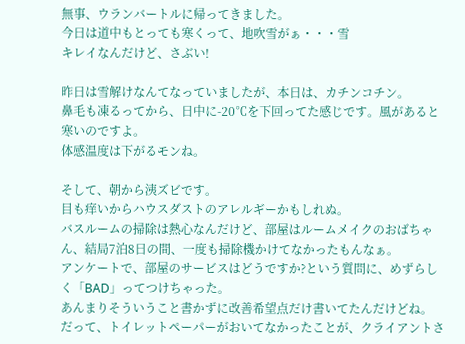無事、ウランバートルに帰ってきました。
今日は道中もとっても寒くって、地吹雪がぁ・・・雪
キレイなんだけど、さぶい!

昨日は雪解けなんてなっていましたが、本日は、カチンコチン。
鼻毛も凍るってから、日中に-20℃を下回ってた感じです。風があると寒いのですよ。
体感温度は下がるモンね。

そして、朝から洟ズビです。
目も痒いからハウスダストのアレルギーかもしれぬ。
バスルームの掃除は熱心なんだけど、部屋はルームメイクのおばちゃん、結局7泊8日の間、一度も掃除機かけてなかったもんなぁ。
アンケートで、部屋のサービスはどうですか?という質問に、めずらしく「BAD」ってつけちゃった。
あんまりそういうこと書かずに改善希望点だけ書いてたんだけどね。
だって、トイレットペーパーがおいてなかったことが、クライアントさ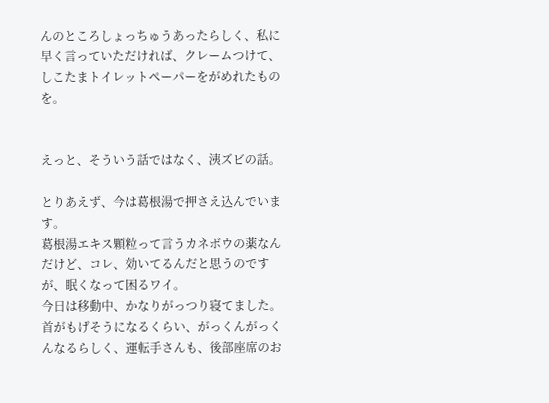んのところしょっちゅうあったらしく、私に早く言っていただければ、クレームつけて、しこたまトイレットペーパーをがめれたものを。


えっと、そういう話ではなく、洟ズビの話。

とりあえず、今は葛根湯で押さえ込んでいます。
葛根湯エキス顆粒って言うカネボウの薬なんだけど、コレ、効いてるんだと思うのですが、眠くなって困るワイ。
今日は移動中、かなりがっつり寝てました。
首がもげそうになるくらい、がっくんがっくんなるらしく、運転手さんも、後部座席のお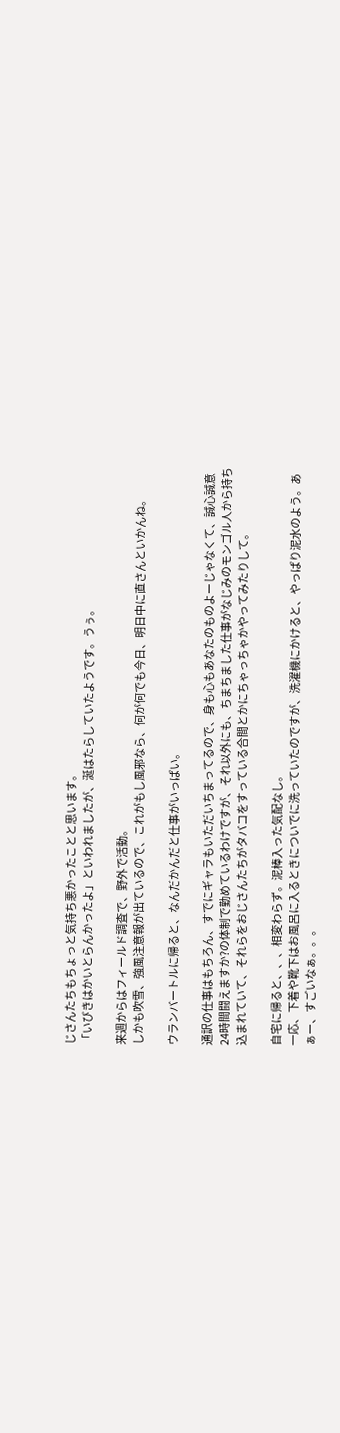じさんたちもちょっと気持ち悪かったことと思います。
「いびきはかいとらんかったよ」といわれましたが、涎はたらしていたようです。うぅ。

来週からはフィールド調査で、野外で活動。
しかも吹雪、強風注意報が出ているので、これがもし風邪なら、何が何でも今日、明日中に直さんといかんね。

ウランバートルに帰ると、なんだかんだと仕事がいっぱい。

通訳の仕事はもちろん、すでにギャラもいただいちまってるので、身も心もあなたのものよーじゃなくて、誠心誠意24時間闘えますか?の体制で勤めているわけですが、それ以外にも、ちまちました仕事がなじみのモンゴル人から持ち込まれていて、それらをおじさんたちがタバコをすっている合間とかにちゃっちゃかやってみたりして。

自宅に帰ると、、、相変わらず。泥棒入った気配なし。
一応、下着や靴下はお風呂に入るときについでに洗っていたのですが、洗濯機にかけると、やっぱり泥水のよう。あぁー、すごいなぁ。。。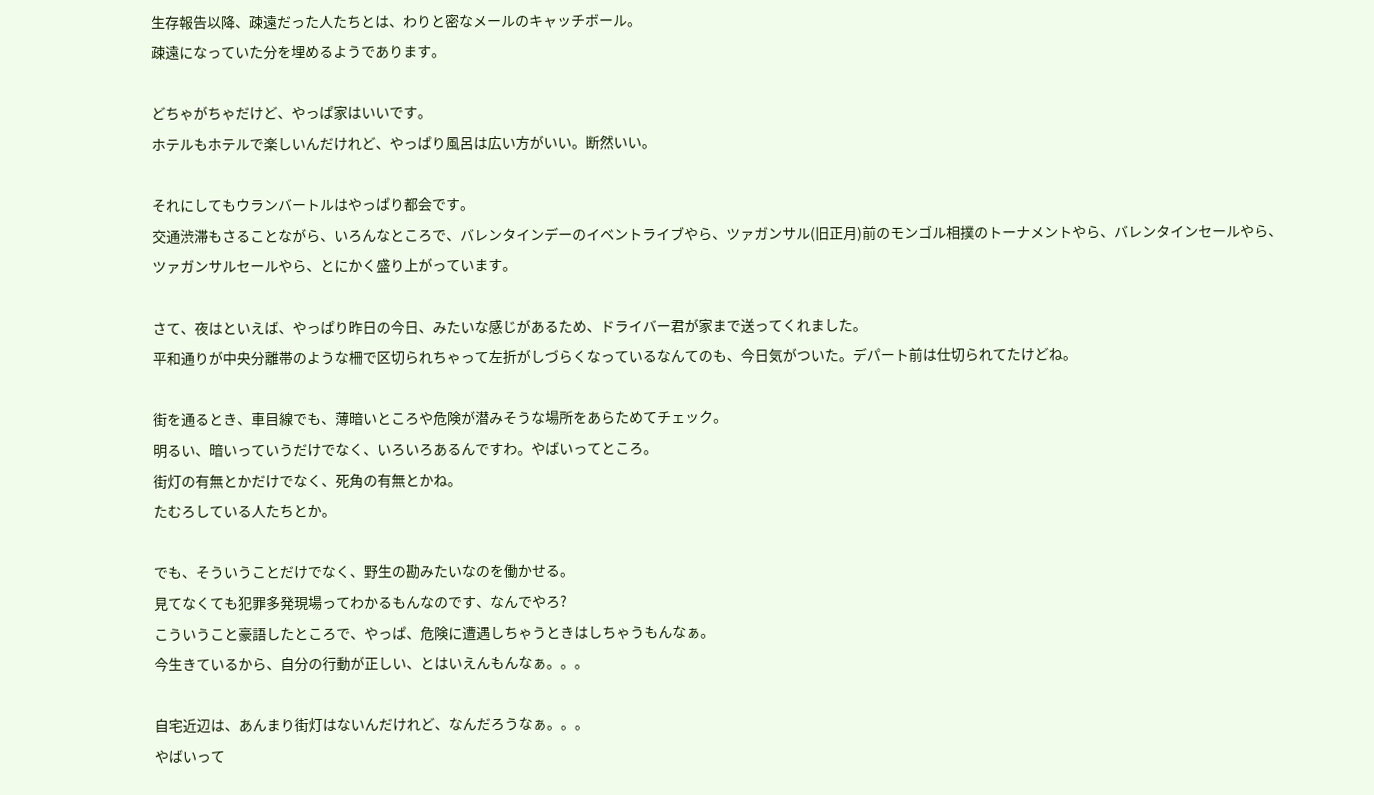生存報告以降、疎遠だった人たちとは、わりと密なメールのキャッチボール。
疎遠になっていた分を埋めるようであります。

どちゃがちゃだけど、やっぱ家はいいです。
ホテルもホテルで楽しいんだけれど、やっぱり風呂は広い方がいい。断然いい。

それにしてもウランバートルはやっぱり都会です。
交通渋滞もさることながら、いろんなところで、バレンタインデーのイベントライブやら、ツァガンサル(旧正月)前のモンゴル相撲のトーナメントやら、バレンタインセールやら、ツァガンサルセールやら、とにかく盛り上がっています。

さて、夜はといえば、やっぱり昨日の今日、みたいな感じがあるため、ドライバー君が家まで送ってくれました。
平和通りが中央分離帯のような柵で区切られちゃって左折がしづらくなっているなんてのも、今日気がついた。デパート前は仕切られてたけどね。

街を通るとき、車目線でも、薄暗いところや危険が潜みそうな場所をあらためてチェック。
明るい、暗いっていうだけでなく、いろいろあるんですわ。やばいってところ。
街灯の有無とかだけでなく、死角の有無とかね。
たむろしている人たちとか。

でも、そういうことだけでなく、野生の勘みたいなのを働かせる。
見てなくても犯罪多発現場ってわかるもんなのです、なんでやろ?
こういうこと豪語したところで、やっぱ、危険に遭遇しちゃうときはしちゃうもんなぁ。
今生きているから、自分の行動が正しい、とはいえんもんなぁ。。。

自宅近辺は、あんまり街灯はないんだけれど、なんだろうなぁ。。。
やばいって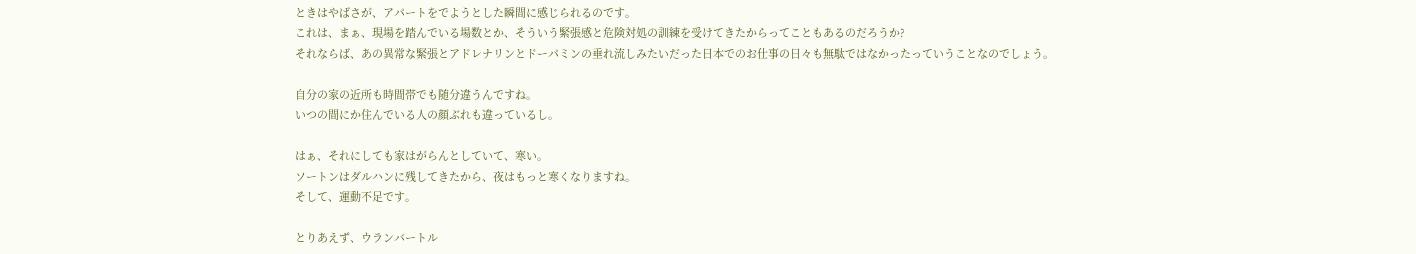ときはやばさが、アパートをでようとした瞬間に感じられるのです。
これは、まぁ、現場を踏んでいる場数とか、そういう緊張感と危険対処の訓練を受けてきたからってこともあるのだろうか?
それならば、あの異常な緊張とアドレナリンとドーパミンの垂れ流しみたいだった日本でのお仕事の日々も無駄ではなかったっていうことなのでしょう。

自分の家の近所も時間帯でも随分違うんですね。
いつの間にか住んでいる人の顔ぶれも違っているし。

はぁ、それにしても家はがらんとしていて、寒い。
ソートンはダルハンに残してきたから、夜はもっと寒くなりますね。
そして、運動不足です。

とりあえず、ウランバートル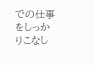での仕事をしっかりこなし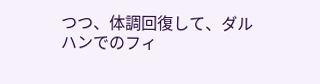つつ、体調回復して、ダルハンでのフィ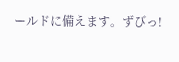ールドに備えます。ずびっ!